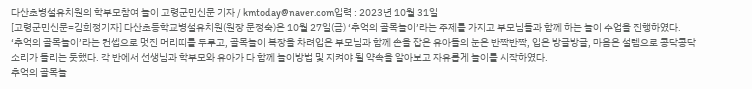다산초병설유치원의 학부모참여 놀이 고령군민신문 기자 / kmtoday@naver.com입력 : 2023년 10월 31일
[고령군민신문=김희정기자] 다산초등학교병설유치원(원장 문정숙)은 10월 27일(금) ‘추억의 골목놀이’라는 주제를 가지고 부모님들과 함께 하는 놀이 수업을 진행하였다.
‘추억의 골목놀이’라는 컨셉으로 멋진 머리띠를 두루고, 골목놀이 복장을 차려입은 부모님과 함께 손을 잡은 유아들의 눈은 반짝반짝, 입은 방글방글, 마음은 설렘으로 콩닥콩닥 소리가 들리는 듯했다. 각 반에서 선생님과 학부모와 유아가 다 함께 놀이방법 및 지켜야 될 약속을 알아보고 자유롭게 놀이를 시작하였다.
추억의 골목놀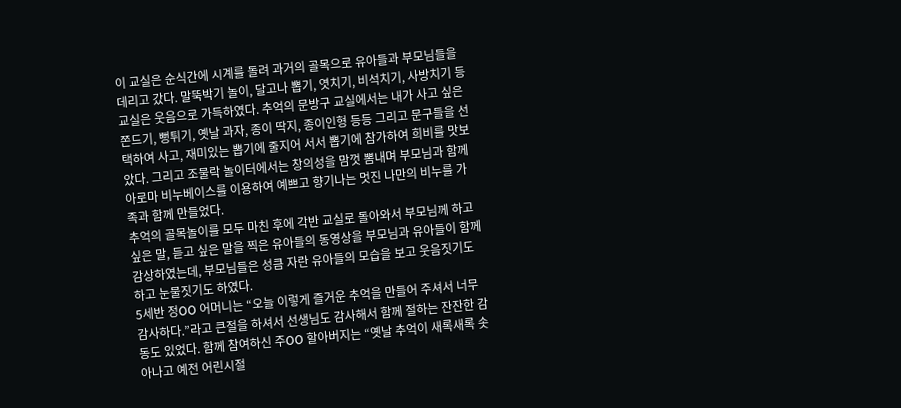이 교실은 순식간에 시계를 돌려 과거의 골목으로 유아들과 부모님들을 데리고 갔다. 말뚝박기 놀이, 달고나 뽑기, 엿치기, 비석치기, 사방치기 등 교실은 웃음으로 가득하였다. 추억의 문방구 교실에서는 내가 사고 싶은 쫀드기, 뻥튀기, 옛날 과자, 종이 딱지, 종이인형 등등 그리고 문구들을 선택하여 사고, 재미있는 뽑기에 줄지어 서서 뽑기에 참가하여 희비를 맛보았다. 그리고 조물락 놀이터에서는 창의성을 맘껏 뽐내며 부모님과 함께 아로마 비누베이스를 이용하여 예쁘고 향기나는 멋진 나만의 비누를 가족과 함께 만들었다.
추억의 골목놀이를 모두 마친 후에 각반 교실로 돌아와서 부모님께 하고 싶은 말, 듣고 싶은 말을 찍은 유아들의 동영상을 부모님과 유아들이 함께 감상하였는데, 부모님들은 성큼 자란 유아들의 모습을 보고 웃음짓기도 하고 눈물짓기도 하였다.
5세반 정OO 어머니는 “오늘 이렇게 즐거운 추억을 만들어 주셔서 너무 감사하다.”라고 큰절을 하셔서 선생님도 감사해서 함께 절하는 잔잔한 감동도 있었다. 함께 참여하신 주OO 할아버지는 “옛날 추억이 새록새록 솟아나고 예전 어린시절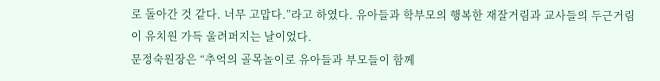로 돌아간 것 같다. 너무 고맙다.”라고 하였다. 유아들과 학부모의 행복한 재잘거림과 교사들의 두근거림이 유치원 가득 울려퍼지는 날이었다.
문정숙원장은 “추억의 골목놀이로 유아들과 부모들이 함께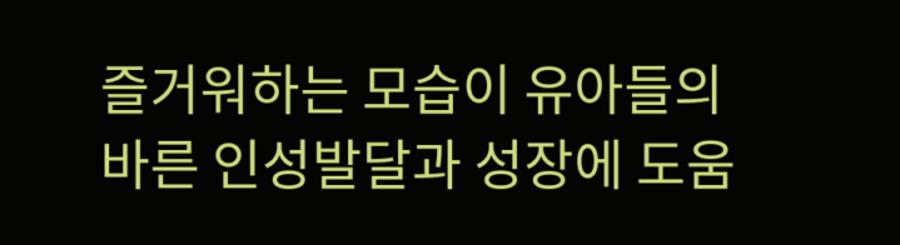즐거워하는 모습이 유아들의 바른 인성발달과 성장에 도움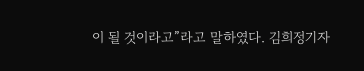이 될 것이라고”라고 말하였다. 김희정기자